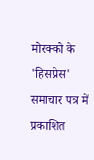मोरक्को के 'हिसप्रेस' समाचार पत्र में प्रकाशित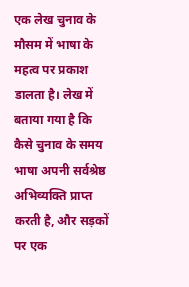एक लेख चुनाव के मौसम में भाषा के महत्व पर प्रकाश डालता है। लेख में बताया गया है कि कैसे चुनाव के समय भाषा अपनी सर्वश्रेष्ठ अभिव्यक्ति प्राप्त करती है, और सड़कों पर एक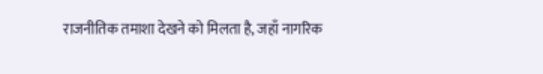राजनीतिक तमाशा देखने को मिलता है, जहाँ नागरिक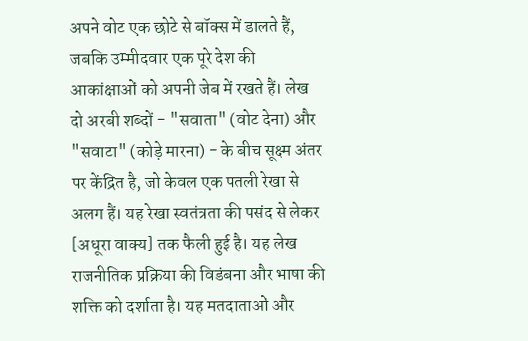अपने वोट एक छोटे से बॉक्स में डालते हैं, जबकि उम्मीदवार एक पूरे देश की आकांक्षाओं को अपनी जेब में रखते हैं। लेख दो अरबी शब्दों - "सवाता" (वोट देना) और "सवाटा" (कोड़े मारना) - के बीच सूक्ष्म अंतर पर केंद्रित है, जो केवल एक पतली रेखा से अलग हैं। यह रेखा स्वतंत्रता की पसंद से लेकर [अधूरा वाक्य] तक फैली हुई है। यह लेख राजनीतिक प्रक्रिया की विडंबना और भाषा की शक्ति को दर्शाता है। यह मतदाताओं और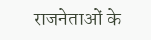राजनेताओं के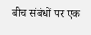बीच संबंधों पर एक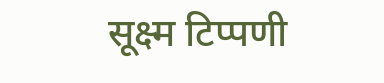सूक्ष्म टिप्पणी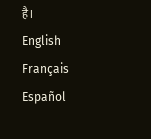है।
English
Français
Español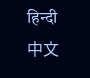हिन्दी
中文